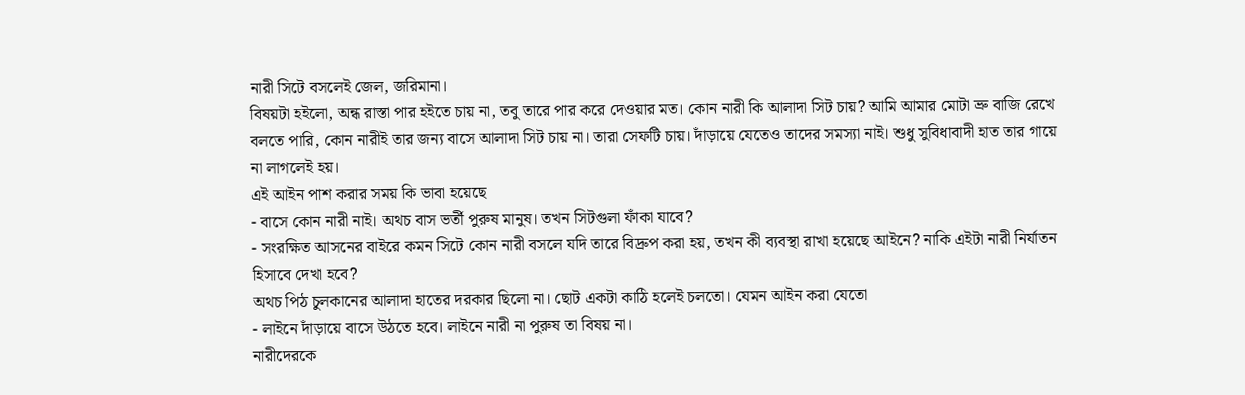নারী সিটে বসলেই জেল, জরিমানা।
বিষয়টা হইলো, অন্ধ রাস্তা পার হইতে চায় না, তবু তারে পার করে দেওয়ার মত। কোন নারী কি আলাদা সিট চায়? আমি আমার মোটা ভ্রু বাজি রেখে বলতে পারি, কোন নারীই তার জন্য বাসে আলাদা সিট চায় না। তারা সেফটি চায়। দাঁড়ায়ে যেতেও তাদের সমস্যা নাই। শুধু সুবিধাবাদী হাত তার গায়ে না লাগলেই হয়।
এই আইন পাশ করার সময় কি ভাবা হয়েছে
- বাসে কোন নারী নাই। অথচ বাস ভর্তী পুরুষ মানুষ। তখন সিটগুলা ফাঁকা যাবে?
- সংরক্ষিত আসনের বাইরে কমন সিটে কোন নারী বসলে যদি তারে বিদ্রুপ করা হয়, তখন কী ব্যবস্থা রাখা হয়েছে আইনে? নাকি এইটা নারী নির্যাতন হিসাবে দেখা হবে?
অথচ পিঠ চুলকানের আলাদা হাতের দরকার ছিলো না। ছোট একটা কাঠি হলেই চলতো। যেমন আইন করা যেতো
- লাইনে দাঁড়ায়ে বাসে উঠতে হবে। লাইনে নারী না পুরুষ তা বিষয় না।
নারীদেরকে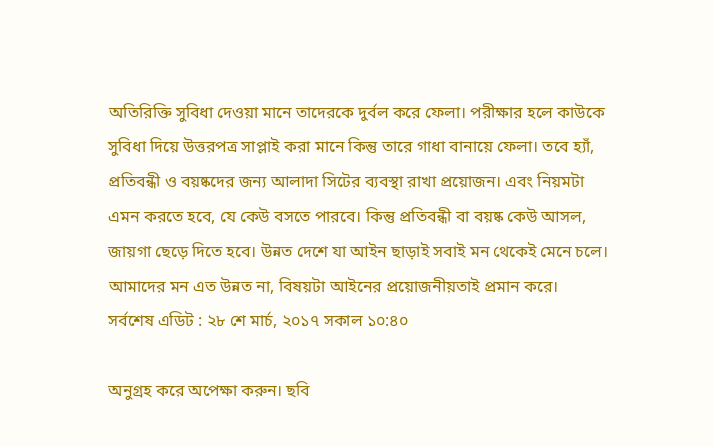অতিরিক্তি সুবিধা দেওয়া মানে তাদেরকে দুর্বল করে ফেলা। পরীক্ষার হলে কাউকে সুবিধা দিয়ে উত্তরপত্র সাপ্লাই করা মানে কিন্তু তারে গাধা বানায়ে ফেলা। তবে হ্যাঁ, প্রতিবন্ধী ও বয়ষ্কদের জন্য আলাদা সিটের ব্যবস্থা রাখা প্রয়োজন। এবং নিয়মটা এমন করতে হবে, যে কেউ বসতে পারবে। কিন্তু প্রতিবন্ধী বা বয়ষ্ক কেউ আসল, জায়গা ছেড়ে দিতে হবে। উন্নত দেশে যা আইন ছাড়াই সবাই মন থেকেই মেনে চলে। আমাদের মন এত উন্নত না, বিষয়টা আইনের প্রয়োজনীয়তাই প্রমান করে।
সর্বশেষ এডিট : ২৮ শে মার্চ, ২০১৭ সকাল ১০:৪০

অনুগ্রহ করে অপেক্ষা করুন। ছবি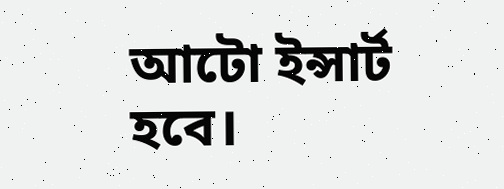আটো ইন্সার্ট হবে।